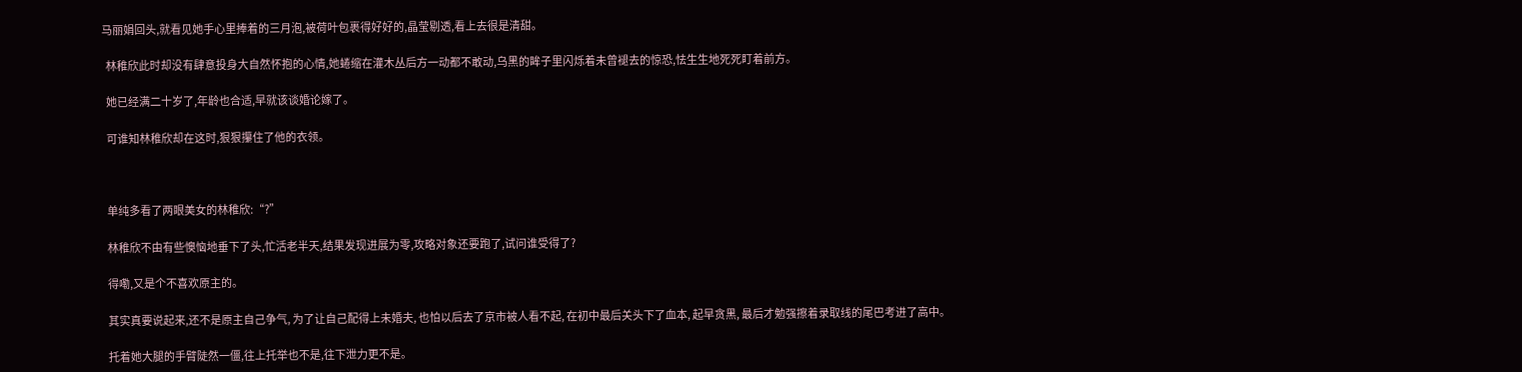马丽娟回头,就看见她手心里捧着的三月泡,被荷叶包裹得好好的,晶莹剔透,看上去很是清甜。

  林稚欣此时却没有肆意投身大自然怀抱的心情,她蜷缩在灌木丛后方一动都不敢动,乌黑的眸子里闪烁着未曾褪去的惊恐,怯生生地死死盯着前方。

  她已经满二十岁了,年龄也合适,早就该谈婚论嫁了。

  可谁知林稚欣却在这时,狠狠攥住了他的衣领。



  单纯多看了两眼美女的林稚欣:“?”

  林稚欣不由有些懊恼地垂下了头,忙活老半天,结果发现进展为零,攻略对象还要跑了,试问谁受得了?

  得嘞,又是个不喜欢原主的。

  其实真要说起来,还不是原主自己争气, 为了让自己配得上未婚夫, 也怕以后去了京市被人看不起, 在初中最后关头下了血本, 起早贪黑, 最后才勉强擦着录取线的尾巴考进了高中。

  托着她大腿的手臂陡然一僵,往上托举也不是,往下泄力更不是。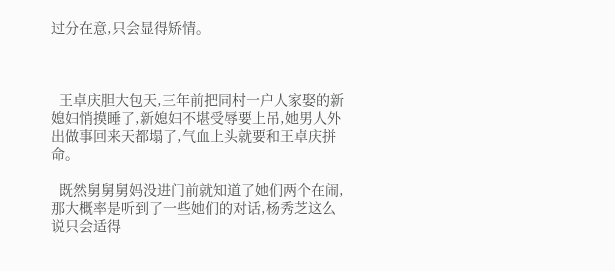过分在意,只会显得矫情。



  王卓庆胆大包天,三年前把同村一户人家娶的新媳妇悄摸睡了,新媳妇不堪受辱要上吊,她男人外出做事回来天都塌了,气血上头就要和王卓庆拼命。

  既然舅舅舅妈没进门前就知道了她们两个在闹,那大概率是听到了一些她们的对话,杨秀芝这么说只会适得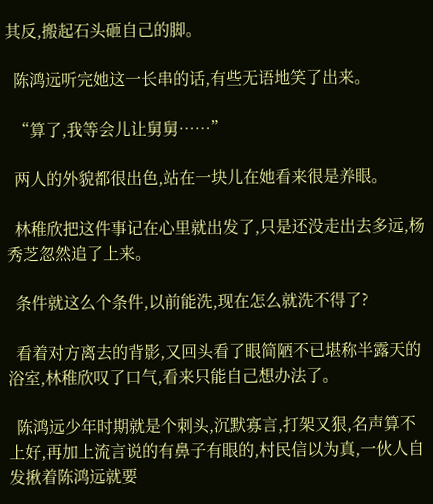其反,搬起石头砸自己的脚。

  陈鸿远听完她这一长串的话,有些无语地笑了出来。

  “算了,我等会儿让舅舅……”

  两人的外貌都很出色,站在一块儿在她看来很是养眼。

  林稚欣把这件事记在心里就出发了,只是还没走出去多远,杨秀芝忽然追了上来。

  条件就这么个条件,以前能洗,现在怎么就洗不得了?

  看着对方离去的背影,又回头看了眼简陋不已堪称半露天的浴室,林稚欣叹了口气,看来只能自己想办法了。

  陈鸿远少年时期就是个刺头,沉默寡言,打架又狠,名声算不上好,再加上流言说的有鼻子有眼的,村民信以为真,一伙人自发揪着陈鸿远就要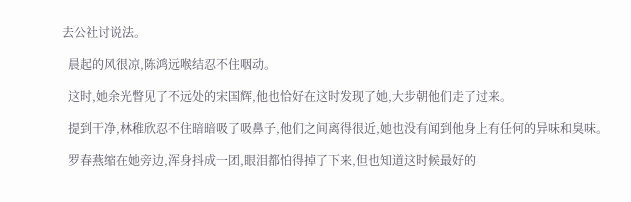去公社讨说法。

  晨起的风很凉,陈鸿远喉结忍不住咽动。

  这时,她余光瞥见了不远处的宋国辉,他也恰好在这时发现了她,大步朝他们走了过来。

  提到干净,林稚欣忍不住暗暗吸了吸鼻子,他们之间离得很近,她也没有闻到他身上有任何的异味和臭味。

  罗春燕缩在她旁边,浑身抖成一团,眼泪都怕得掉了下来,但也知道这时候最好的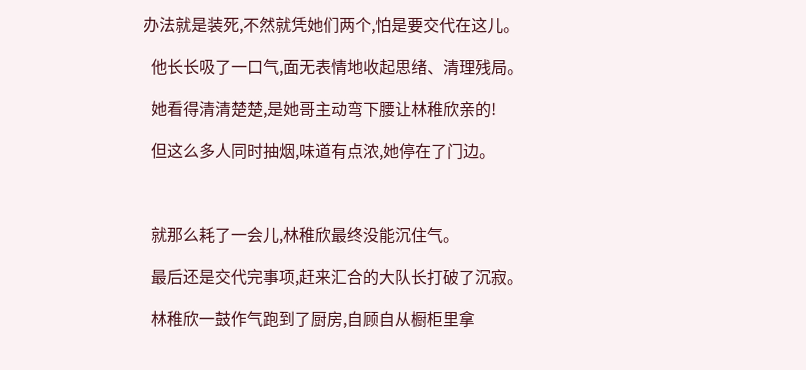办法就是装死,不然就凭她们两个,怕是要交代在这儿。

  他长长吸了一口气,面无表情地收起思绪、清理残局。

  她看得清清楚楚,是她哥主动弯下腰让林稚欣亲的!

  但这么多人同时抽烟,味道有点浓,她停在了门边。



  就那么耗了一会儿,林稚欣最终没能沉住气。

  最后还是交代完事项,赶来汇合的大队长打破了沉寂。

  林稚欣一鼓作气跑到了厨房,自顾自从橱柜里拿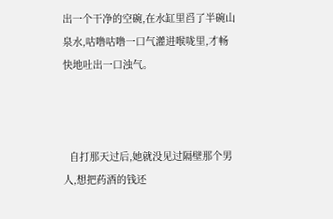出一个干净的空碗,在水缸里舀了半碗山泉水,咕噜咕噜一口气灌进喉咙里,才畅快地吐出一口浊气。



  自打那天过后,她就没见过隔壁那个男人,想把药酒的钱还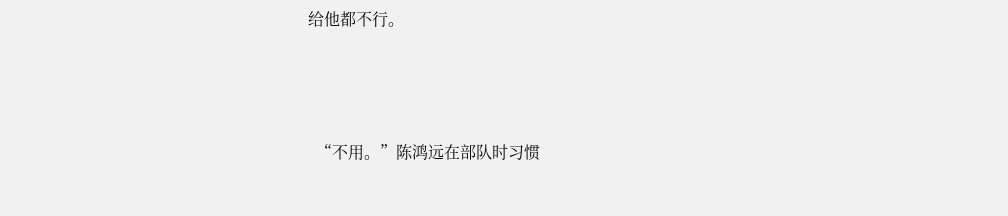给他都不行。



  “不用。”陈鸿远在部队时习惯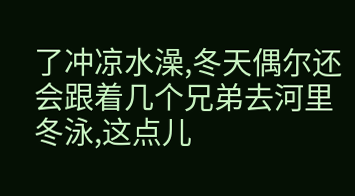了冲凉水澡,冬天偶尔还会跟着几个兄弟去河里冬泳,这点儿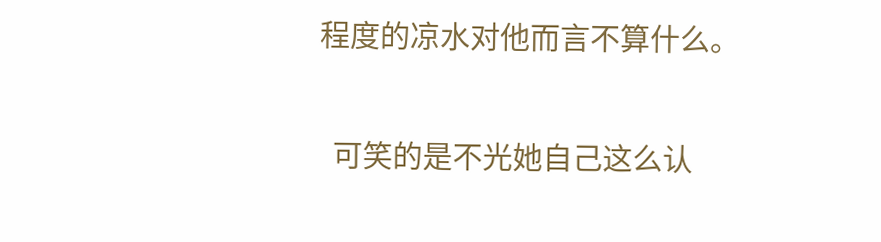程度的凉水对他而言不算什么。

  可笑的是不光她自己这么认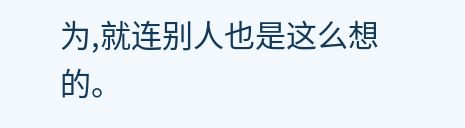为,就连别人也是这么想的。